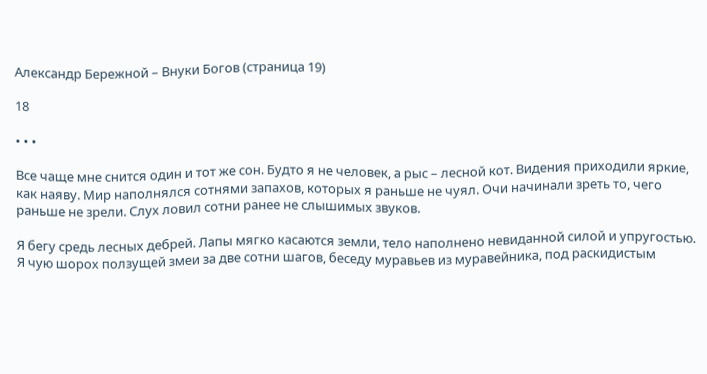Александр Бережной – Внуки Богов (страница 19)

18

• • •

Все чаще мне снится один и тот же сон. Будто я не человек, а рыс – лесной кот. Видения приходили яркие, как наяву. Мир наполнялся сотнями запахов, которых я раньше не чуял. Очи начинали зреть то, чего раньше не зрели. Слух ловил сотни ранее не слышимых звуков.

Я бегу средь лесных дебрей. Лапы мягко касаются земли, тело наполнено невиданной силой и упругостью. Я чую шорох ползущей змеи за две сотни шагов, беседу муравьев из муравейника, под раскидистым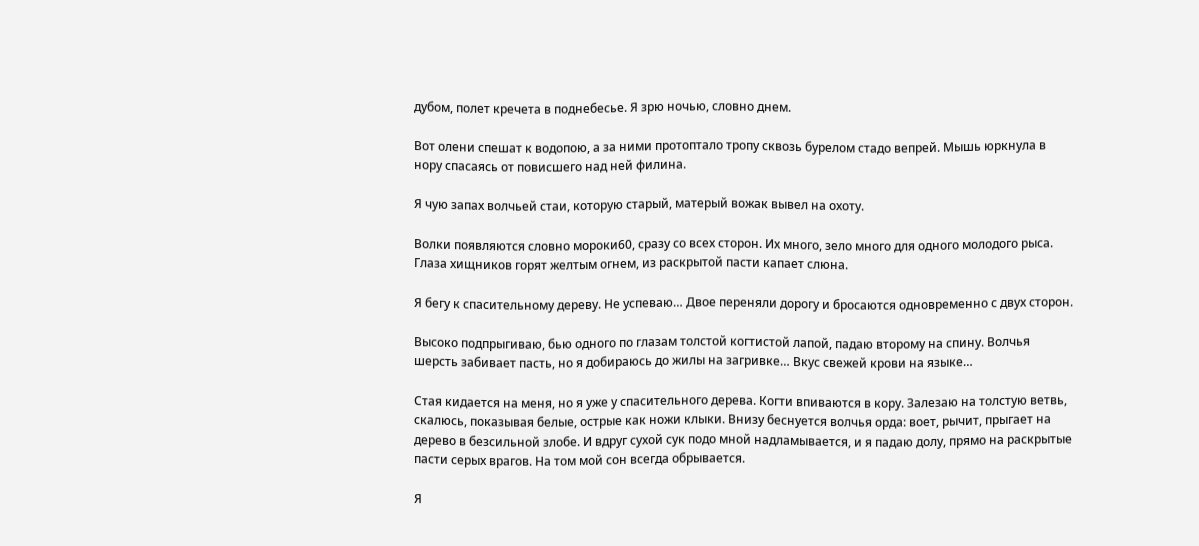дубом, полет кречета в поднебесье. Я зрю ночью, словно днем.

Вот олени спешат к водопою, а за ними протоптало тропу сквозь бурелом стадо вепрей. Мышь юркнула в нору спасаясь от повисшего над ней филина.

Я чую запах волчьей стаи, которую старый, матерый вожак вывел на охоту.

Волки появляются словно мороки60, сразу со всех сторон. Их много, зело много для одного молодого рыса. Глаза хищников горят желтым огнем, из раскрытой пасти капает слюна.

Я бегу к спасительному дереву. Не успеваю… Двое переняли дорогу и бросаются одновременно с двух сторон.

Высоко подпрыгиваю, бью одного по глазам толстой когтистой лапой, падаю второму на спину. Волчья шерсть забивает пасть, но я добираюсь до жилы на загривке… Вкус свежей крови на языке…

Стая кидается на меня, но я уже у спасительного дерева. Когти впиваются в кору. Залезаю на толстую ветвь, скалюсь, показывая белые, острые как ножи клыки. Внизу беснуется волчья орда: воет, рычит, прыгает на дерево в безсильной злобе. И вдруг сухой сук подо мной надламывается, и я падаю долу, прямо на раскрытые пасти серых врагов. На том мой сон всегда обрывается.

Я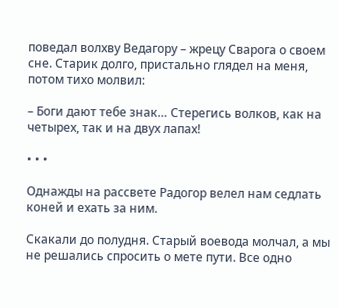поведал волхву Ведагору – жрецу Сварога о своем сне. Старик долго, пристально глядел на меня, потом тихо молвил:

– Боги дают тебе знак… Стерегись волков, как на четырех, так и на двух лапах!

• • •

Однажды на рассвете Радогор велел нам седлать коней и ехать за ним.

Скакали до полудня. Старый воевода молчал, а мы не решались спросить о мете пути. Все одно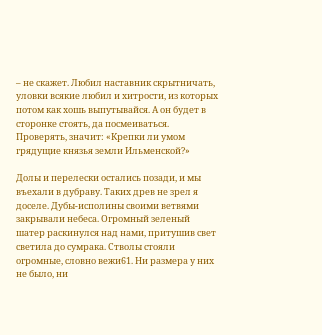– не скажет. Любил наставник скрытничать, уловки всякие любил и хитрости, из которых потом как хошь выпутывайся. А он будет в сторонке стоять, да посмеиваться. Проверять, значит: «Крепки ли умом грядущие князья земли Ильменской?»

Долы и перелески остались позади, и мы въехали в дубраву. Таких древ не зрел я доселе. Дубы-исполины своими ветвями закрывали небеса. Огромный зеленый шатер раскинулся над нами, притушив свет светила до сумрака. Стволы стояли огромные, словно вежи61. Ни размера у них не было, ни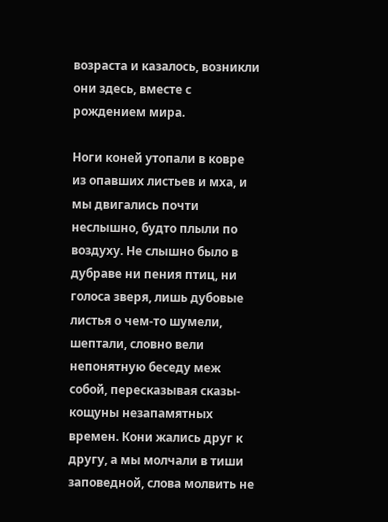возраста и казалось, возникли они здесь, вместе с рождением мира.

Ноги коней утопали в ковре из опавших листьев и мха, и мы двигались почти неслышно, будто плыли по воздуху. Не слышно было в дубраве ни пения птиц, ни голоса зверя, лишь дубовые листья о чем-то шумели, шептали, словно вели непонятную беседу меж собой, пересказывая сказы-кощуны незапамятных времен. Кони жались друг к другу, а мы молчали в тиши заповедной, слова молвить не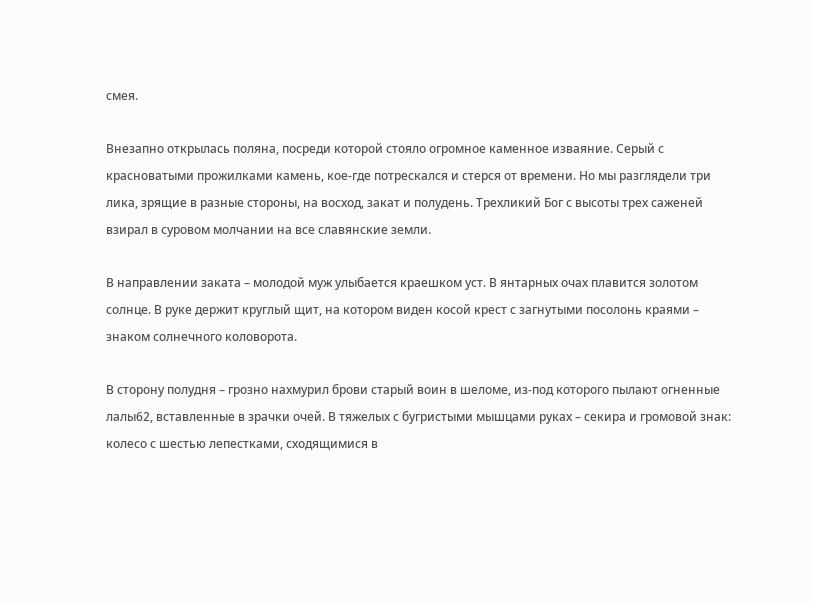смея.

Внезапно открылась поляна, посреди которой стояло огромное каменное изваяние. Серый с красноватыми прожилками камень, кое-где потрескался и стерся от времени. Но мы разглядели три лика, зрящие в разные стороны, на восход, закат и полудень. Трехликий Бог с высоты трех саженей взирал в суровом молчании на все славянские земли.

В направлении заката – молодой муж улыбается краешком уст. В янтарных очах плавится золотом солнце. В руке держит круглый щит, на котором виден косой крест с загнутыми посолонь краями – знаком солнечного коловорота.

В сторону полудня – грозно нахмурил брови старый воин в шеломе, из-под которого пылают огненные лалы62, вставленные в зрачки очей. В тяжелых с бугристыми мышцами руках – секира и громовой знак: колесо с шестью лепестками, сходящимися в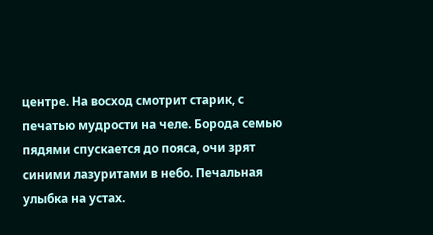центре. На восход смотрит старик, с печатью мудрости на челе. Борода семью пядями спускается до пояса, очи зрят синими лазуритами в небо. Печальная улыбка на устах.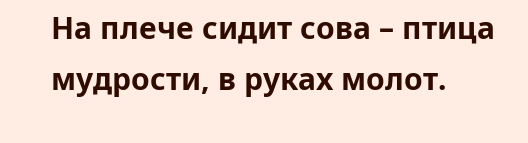На плече сидит сова – птица мудрости, в руках молот.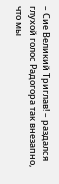– Сие Великий Триглав! – раздался глухой голос Радогора так внезапно, что мы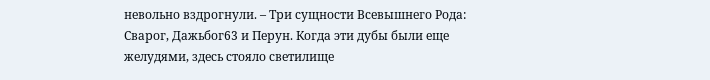невольно вздрогнули. – Три сущности Всевышнего Рода: Сварог, Дажьбог63 и Перун. Когда эти дубы были еще желудями, здесь стояло светилище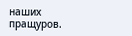наших пращуров.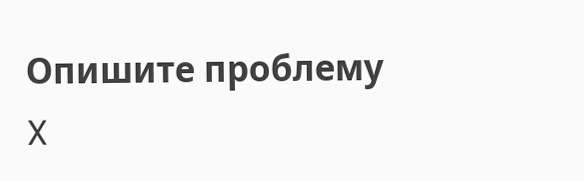Опишите проблему X